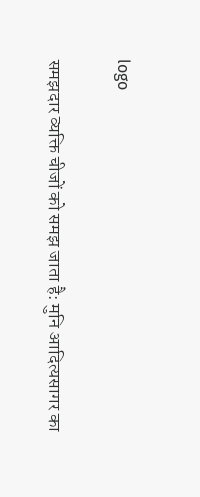logo

समझदार व्यक्ति चीजों को समझ जाता है: मुनि आदित्यसागर का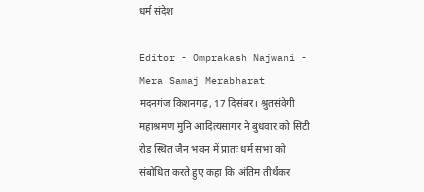धर्म संदेश

Editor - Omprakash Najwani - Mera Samaj Merabharat
मदनगंज किशनगढ़, 17 दिसंबर। श्रुतसंवेगी महाश्रमण मुनि आदित्यसागर ने बुधवार को सिटी रोड स्थित जैन भवन में प्रातः धर्म सभा को संबोधित करते हुए कहा कि अंतिम तीर्थंकर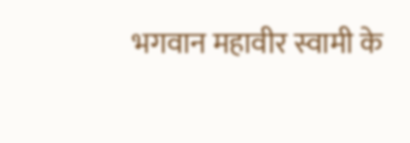भगवान महावीर स्वामी के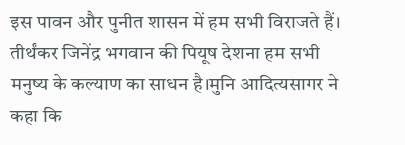इस पावन और पुनीत शासन में हम सभी विराजते हैं। तीर्थंकर जिनेंद्र भगवान की पियूष देशना हम सभी मनुष्य के कल्याण का साधन है।मुनि आदित्यसागर ने कहा कि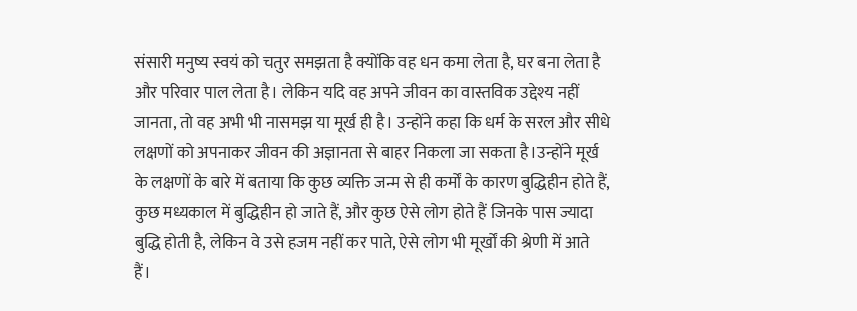संसारी मनुष्य स्वयं को चतुर समझता है क्योंकि वह धन कमा लेता है, घर बना लेता है और परिवार पाल लेता है। लेकिन यदि वह अपने जीवन का वास्तविक उद्देश्य नहीं जानता, तो वह अभी भी नासमझ या मूर्ख ही है। उन्होंने कहा कि धर्म के सरल और सीधे लक्षणों को अपनाकर जीवन की अज्ञानता से बाहर निकला जा सकता है।उन्होंने मूर्ख के लक्षणों के बारे में बताया कि कुछ व्यक्ति जन्म से ही कर्मों के कारण बुद्धिहीन होते हैं, कुछ मध्यकाल में बुद्धिहीन हो जाते हैं, और कुछ ऐसे लोग होते हैं जिनके पास ज्यादा बुद्धि होती है, लेकिन वे उसे हजम नहीं कर पाते, ऐसे लोग भी मूर्खों की श्रेणी में आते हैं।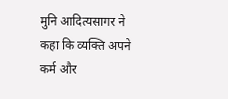मुनि आदित्यसागर ने कहा कि व्यक्ति अपने कर्म और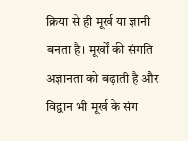क्रिया से ही मूर्ख या ज्ञानी बनता है। मूर्खों की संगति अज्ञानता को बढ़ाती है और विद्वान भी मूर्ख के संग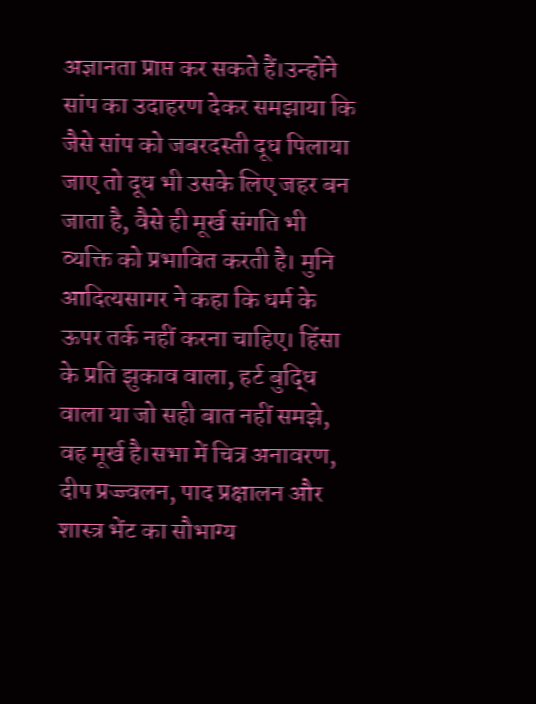अज्ञानता प्राप्त कर सकते हैं।उन्होंने सांप का उदाहरण देकर समझाया कि जैसे सांप को जबरदस्ती दूध पिलाया जाए तो दूध भी उसके लिए जहर बन जाता है, वैसे ही मूर्ख संगति भी व्यक्ति को प्रभावित करती है। मुनि आदित्यसागर ने कहा कि धर्म के ऊपर तर्क नहीं करना चाहिए। हिंसा के प्रति झुकाव वाला, हर्ट बुद्धि वाला या जो सही बात नहीं समझे, वह मूर्ख है।सभा में चित्र अनावरण, दीप प्रज्ज्वलन, पाद प्रक्षालन और शास्त्र भेंट का सौभाग्य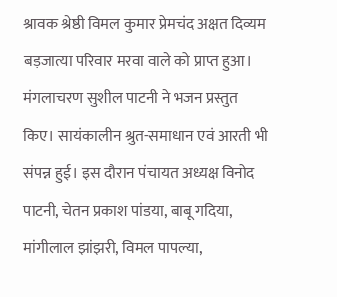श्रावक श्रेष्ठी विमल कुमार प्रेमचंद अक्षत दिव्यम बड़जात्या परिवार मरवा वाले को प्राप्त हुआ। मंगलाचरण सुशील पाटनी ने भजन प्रस्तुत किए। सायंकालीन श्रुत-समाधान एवं आरती भी संपन्न हुई। इस दौरान पंचायत अध्यक्ष विनोद पाटनी, चेतन प्रकाश पांडया, बाबू गदिया, मांगीलाल झांझरी, विमल पापल्या,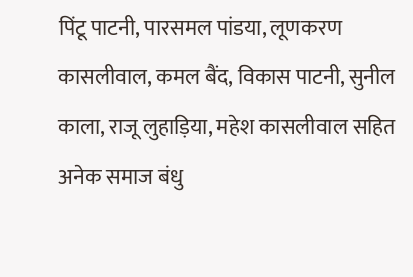पिंटू पाटनी, पारसमल पांडया, लूणकरण कासलीवाल, कमल बैंद, विकास पाटनी, सुनील काला, राजू लुहाड़िया, महेश कासलीवाल सहित अनेक समाज बंधु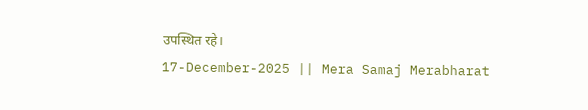उपस्थित रहे।
17-December-2025 || Mera Samaj Merabharat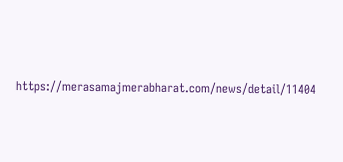https://merasamajmerabharat.com/news/detail/11404